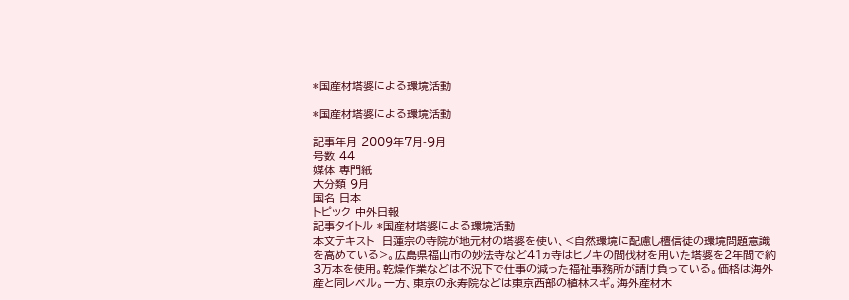*国産材塔婆による環境活動

*国産材塔婆による環境活動

記事年月 2009年7月-9月
号数 44
媒体 専門紙
大分類 9月
国名 日本
トピック 中外日報
記事タイトル *国産材塔婆による環境活動
本文テキスト  日蓮宗の寺院が地元材の塔婆を使い、<自然環境に配慮し檀信徒の環境問題意識を高めている>。広島県福山市の妙法寺など41ヵ寺はヒノキの間伐材を用いた塔婆を2年間で約3万本を使用。乾燥作業などは不況下で仕事の減った福祉事務所が請け負っている。価格は海外産と同レベル。一方、東京の永寿院などは東京西部の植林スギ。海外産材木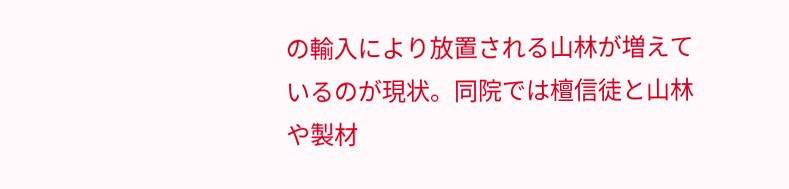の輸入により放置される山林が増えているのが現状。同院では檀信徒と山林や製材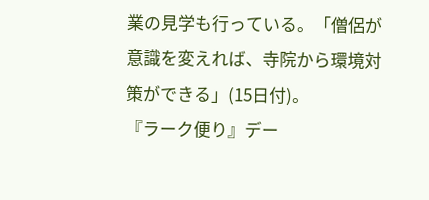業の見学も行っている。「僧侶が意識を変えれば、寺院から環境対策ができる」(15日付)。
『ラーク便り』デー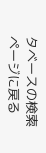タベースの検索ページに戻る